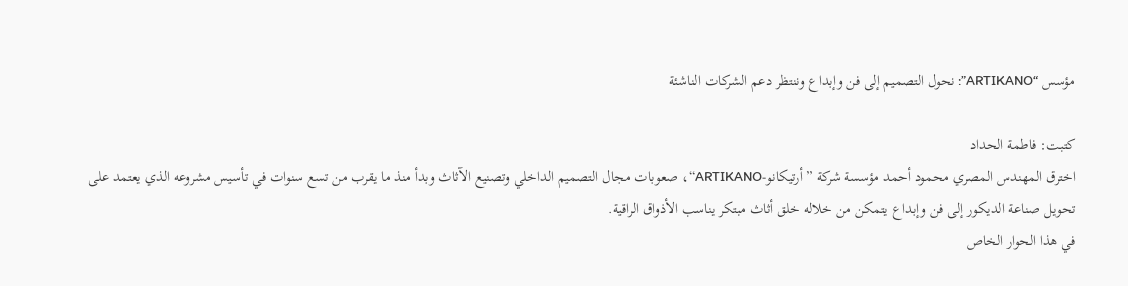مؤسس “ARTIKANO”: نحول التصميم إلى فن وإبداع وننتظر دعم الشركات الناشئة

كتبت: فاطمة الحداد
اخترق المهندس المصري محمود أحمد مؤسسة شركة ” أرتيكانو-ARTIKANO“، صعوبات مجال التصميم الداخلي وتصنيع الآثاث وبدأ منذ ما يقرب من تسع سنوات في تأسيس مشروعه الذي يعتمد على تحويل صناعة الديكور إلى فن وإبداع يتمكن من خلاله خلق أثاث مبتكر يناسب الأذواق الراقية.
في هذا الحوار الخاص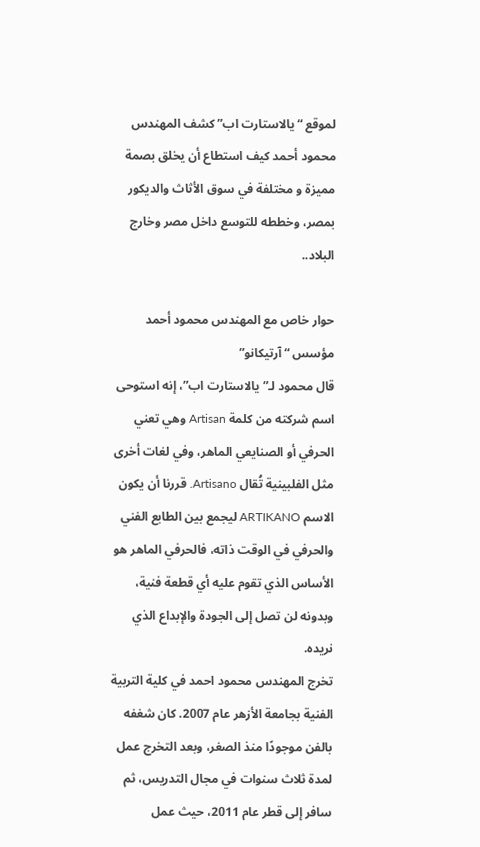لموقع “يالاستارت اب” كشف المهندس محمود أحمد كيف استطاع أن يخلق بصمة مميزة و مختلفة في سوق الأثاث والديكور بمصر، وخططه للتوسع داخل مصر وخارج البلاد..

حوار خاص مع المهندس محمود أحمد مؤسس “آرتيكانو”
قال محمود لـ”يالاستارت اب”، إنه استوحى اسم شركته من كلمة Artisan وهي تعني الحرفي أو الصنايعي الماهر، وفي لغات أخرى مثل الفلبينية تُقال Artisano. قررنا أن يكون الاسم ARTIKANO ليجمع بين الطابع الفني والحرفي في الوقت ذاته، فالحرفي الماهر هو الأساس الذي تقوم عليه أي قطعة فنية، وبدونه لن تصل إلى الجودة والإبداع الذي نريده.
تخرج المهندس محمود احمد في كلية التربية الفنية بجامعة الأزهر عام 2007. كان شغفه بالفن موجودًا منذ الصغر، وبعد التخرج عمل لمدة ثلاث سنوات في مجال التدريس، ثم سافر إلى قطر عام 2011، حيث عمل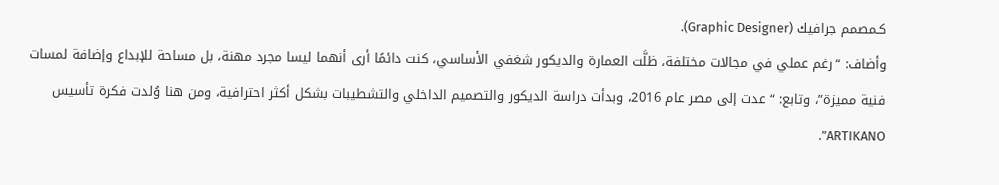كـمصمم جرافيك (Graphic Designer).
وأضاف: “رغم عملي في مجالات مختلفة، ظلَّت العمارة والديكور شغفي الأساسي، كنت دائمًا أرى أنهما ليسا مجرد مهنة، بل مساحة للإبداع وإضافة لمسات فنية مميزة”، وتابع: “عدت إلى مصر عام 2016، وبدأت دراسة الديكور والتصميم الداخلي والتشطيبات بشكل أكثر احترافية، ومن هنا وُلدت فكرة تأسيس ARTIKANO”.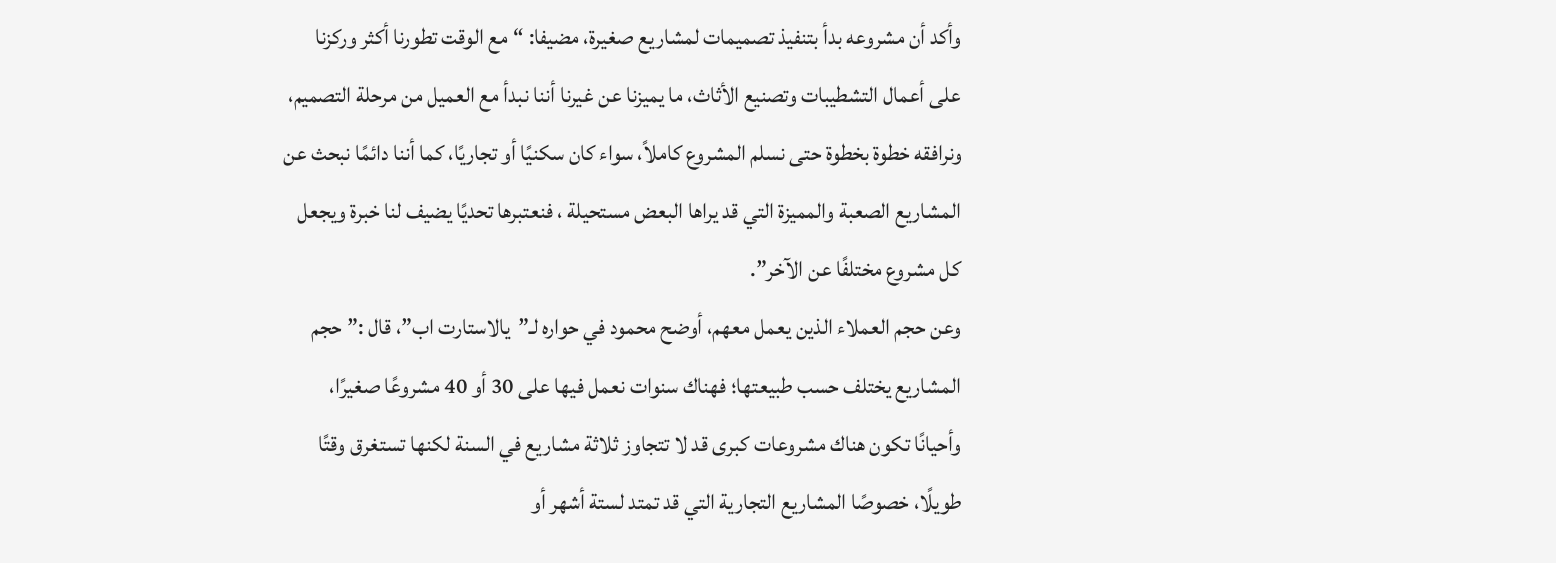وأكد أن مشروعه بدأ بتنفيذ تصميمات لمشاريع صغيرة، مضيفا: “مع الوقت تطورنا أكثر وركزنا على أعمال التشطيبات وتصنيع الأثاث، ما يميزنا عن غيرنا أننا نبدأ مع العميل من مرحلة التصميم، ونرافقه خطوة بخطوة حتى نسلم المشروع كاملاً، سواء كان سكنيًا أو تجاريًا، كما أننا دائمًا نبحث عن المشاريع الصعبة والمميزة التي قد يراها البعض مستحيلة ، فنعتبرها تحديًا يضيف لنا خبرة ويجعل كل مشروع مختلفًا عن الآخر”.
وعن حجم العملاء الذين يعمل معهم، أوضح محمود في حواره لـ”يالاستارت اب”، قال :”حجم المشاريع يختلف حسب طبيعتها؛ فهناك سنوات نعمل فيها على 30 أو 40 مشروعًا صغيرًا، وأحيانًا تكون هناك مشروعات كبرى قد لا تتجاوز ثلاثة مشاريع في السنة لكنها تستغرق وقتًا طويلًا، خصوصًا المشاريع التجارية التي قد تمتد لستة أشهر أو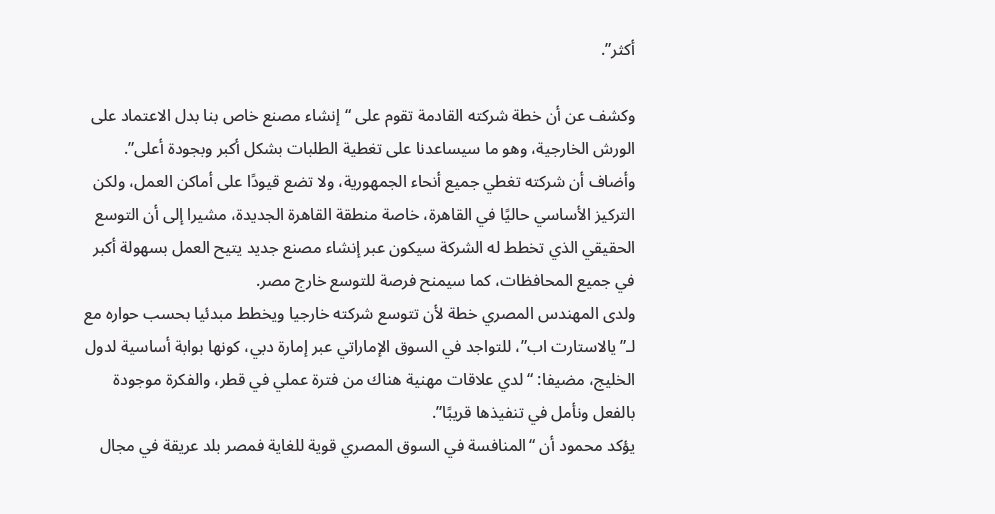أكثر”.

وكشف عن أن خطة شركته القادمة تقوم على “إنشاء مصنع خاص بنا بدل الاعتماد على الورش الخارجية، وهو ما سيساعدنا على تغطية الطلبات بشكل أكبر وبجودة أعلى”.
وأضاف أن شركته تغطي جميع أنحاء الجمهورية، ولا تضع قيودًا على أماكن العمل، ولكن التركيز الأساسي حاليًا في القاهرة، خاصة منطقة القاهرة الجديدة، مشيرا إلى أن التوسع الحقيقي الذي تخطط له الشركة سيكون عبر إنشاء مصنع جديد يتيح العمل بسهولة أكبر في جميع المحافظات، كما سيمنح فرصة للتوسع خارج مصر.
ولدى المهندس المصري خطة لأن تتوسع شركته خارجيا ويخطط مبدئيا بحسب حواره مع لـ”يالاستارت اب”، للتواجد في السوق الإماراتي عبر إمارة دبي، كونها بوابة أساسية لدول الخليج، مضيفا: “لدي علاقات مهنية هناك من فترة عملي في قطر، والفكرة موجودة بالفعل ونأمل في تنفيذها قريبًا”.
يؤكد محمود أن “المنافسة في السوق المصري قوية للغاية فمصر بلد عريقة في مجال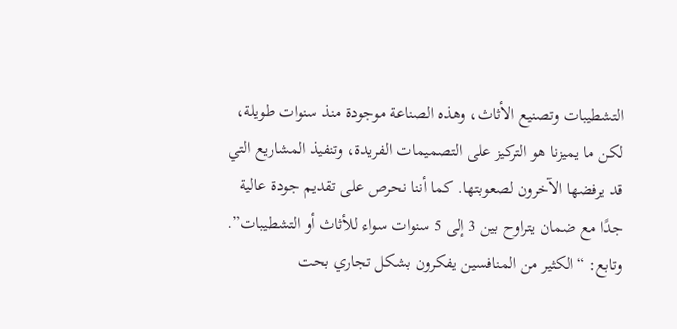التشطيبات وتصنيع الأثاث، وهذه الصناعة موجودة منذ سنوات طويلة، لكن ما يميزنا هو التركيز على التصميمات الفريدة، وتنفيذ المشاريع التي قد يرفضها الآخرون لصعوبتها. كما أننا نحرص على تقديم جودة عالية جدًا مع ضمان يتراوح بين 3 إلى 5 سنوات سواء للأثاث أو التشطيبات”.
وتابع: “الكثير من المنافسين يفكرون بشكل تجاري بحت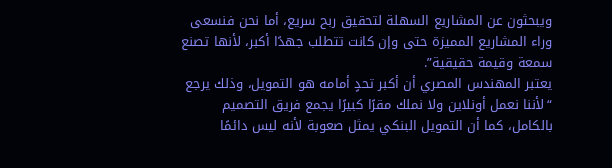ويبحثون عن المشاريع السهلة لتحقيق ربح سريع، أما نحن فنسعى وراء المشاريع المميزة حتى وإن كانت تتطلب جهدًا أكبر، لأنها تصنع سمعة وقيمة حقيقية”.
يعتبر المهندس المصري أن أكبر تحدٍ أمامه هو التمويل، وذلك يرجع “لأننا نعمل أونلاين ولا نملك مقرًا كبيرًا يجمع فريق التصميم بالكامل، كما أن التمويل البنكي يمثل صعوبة لأنه ليس دائمًا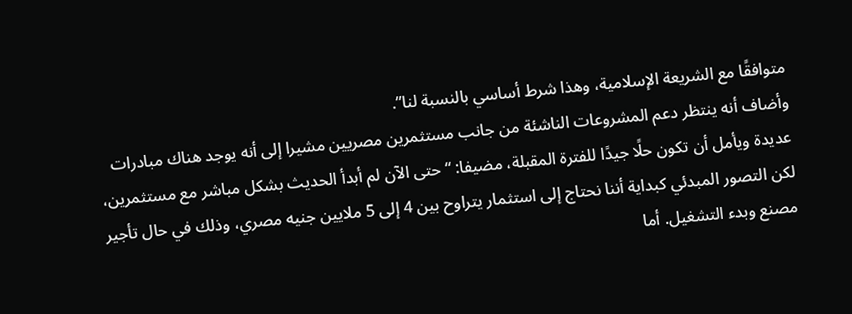متوافقًا مع الشريعة الإسلامية، وهذا شرط أساسي بالنسبة لنا”.
وأضاف أنه ينتظر دعم المشروعات الناشئة من جانب مستثمرين مصريين مشيرا إلى أنه يوجد هناك مبادرات عديدة ويأمل أن تكون حلًا جيدًا للفترة المقبلة، مضيفا: “حتى الآن لم أبدأ الحديث بشكل مباشر مع مستثمرين، لكن التصور المبدئي كبداية أننا نحتاج إلى استثمار يتراوح بين 4 إلى 5 ملايين جنيه مصري، وذلك في حال تأجير مصنع وبدء التشغيل. أما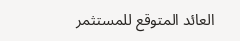العائد المتوقع للمستثمر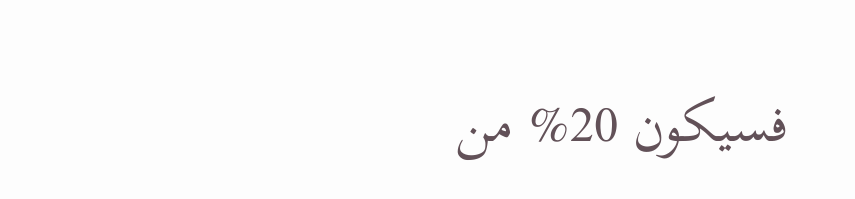فسيكون 20% من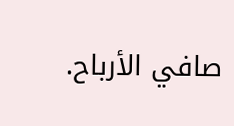صافي الأرباح.